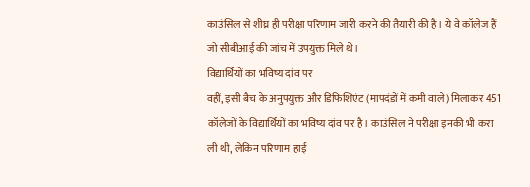काउंसिल से शीघ्र ही परीक्षा परिणाम जारी करने की तैयारी की है। ये वे कॉलेज हैं जो सीबीआई की जांच में उपयुक्त मिले थे।
विद्यार्थियों का भविष्य दांव पर
वहीं, इसी बैच के अनुपयुक्त और डिफिशिएंट (मापदंडों में कमी वाले) मिलाकर 451 कॉलेजों के विद्यार्थियों का भविष्य दांव पर है। काउंसिल ने परीक्षा इनकी भी करा ली थी, लेकिन परिणाम हाई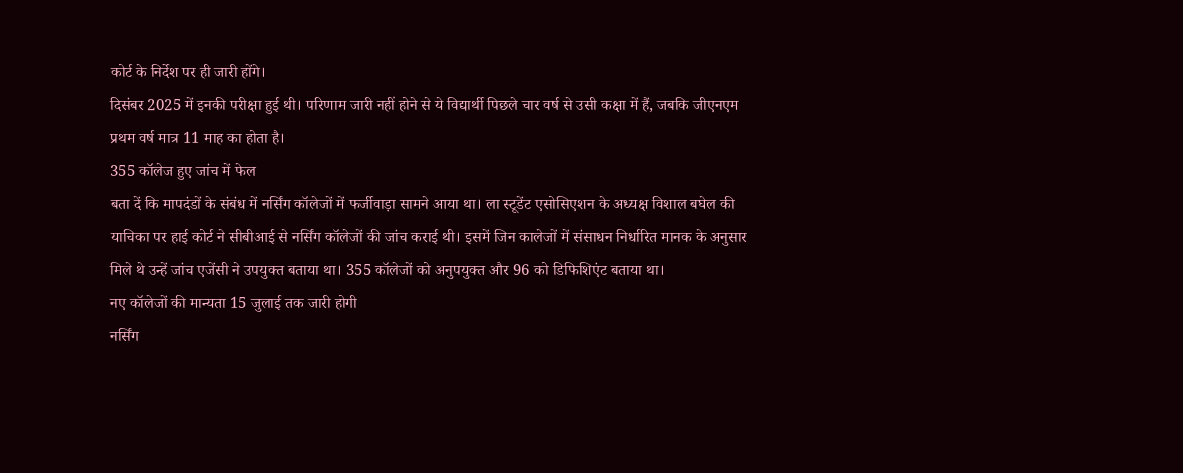कोर्ट के निर्देश पर ही जारी होंगे।
दिसंबर 2025 में इनकी परीक्षा हुई थी। परिणाम जारी नहीं होने से ये विद्यार्थी पिछले चार वर्ष से उसी कक्षा में हैं, जबकि जीएनएम प्रथम वर्ष मात्र 11 माह का होता है।
355 कॉलेज हुए जांच में फेल
बता दें कि मापदंडों के संबंध में नर्सिंग कॉलेजों में फर्जीवाड़ा सामने आया था। ला स्टूडेंट एसोसिएशन के अध्यक्ष विशाल बघेल की याचिका पर हाई कोर्ट ने सीबीआई से नर्सिंग कॉलेजों की जांच कराई थी। इसमें जिन कालेजों में संसाधन निर्धारित मानक के अनुसार मिले थे उन्हें जांच एजेंसी ने उपयुक्त बताया था। 355 कॉलेजों को अनुपयुक्त और 96 को डिफिशिएंट बताया था।
नए कॉलेजों की मान्यता 15 जुलाई तक जारी होगी
नर्सिंग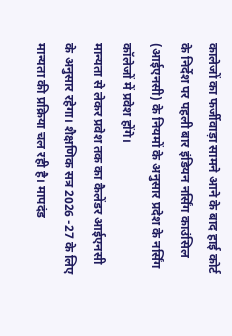कालेजों का फर्जीवाड़ा सामने आने के बाद हाई कोर्ट के निर्देश पर पहली बार इंडियन नर्सिंग काउंसिल (आईएनसी) के नियमों के अनुसार प्रदेश के नर्सिंग कॉलेजों में प्रवेश होंगे।
मान्यता से लेकर प्रवेश तक का कैलेंडर आईएनसी के अनुसार रहेगा। शैक्षणिक सत्र 2026 -27 के लिए मान्यता की प्रक्रिया चल रही है। मापदंड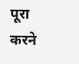पूरा करने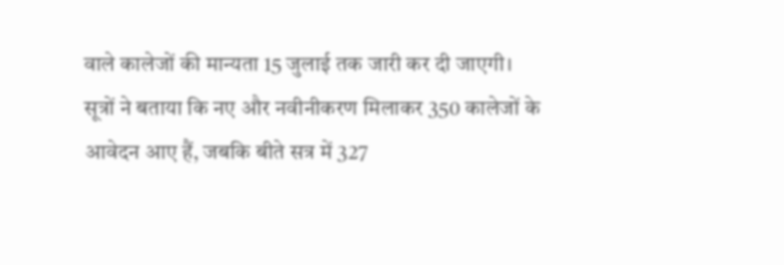वाले कालेजों की मान्यता 15 जुलाई तक जारी कर दी जाएगी।
सूत्रों ने बताया कि नए और नवीनीकरण मिलाकर 350 कालेजों के आवेदन आए हैं, जबकि बीते सत्र में 327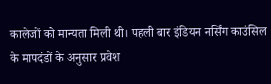कालेजों को मान्यता मिली थी। पहली बार इंडियन नर्सिंग काउंसिल के मापदंडों के अनुसार प्रवेश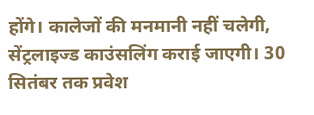होंगे। कालेजों की मनमानी नहीं चलेगी, सेंट्रलाइज्ड काउंसलिंग कराई जाएगी। 30 सितंबर तक प्रवेश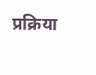प्रक्रिया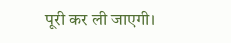पूरी कर ली जाएगी।